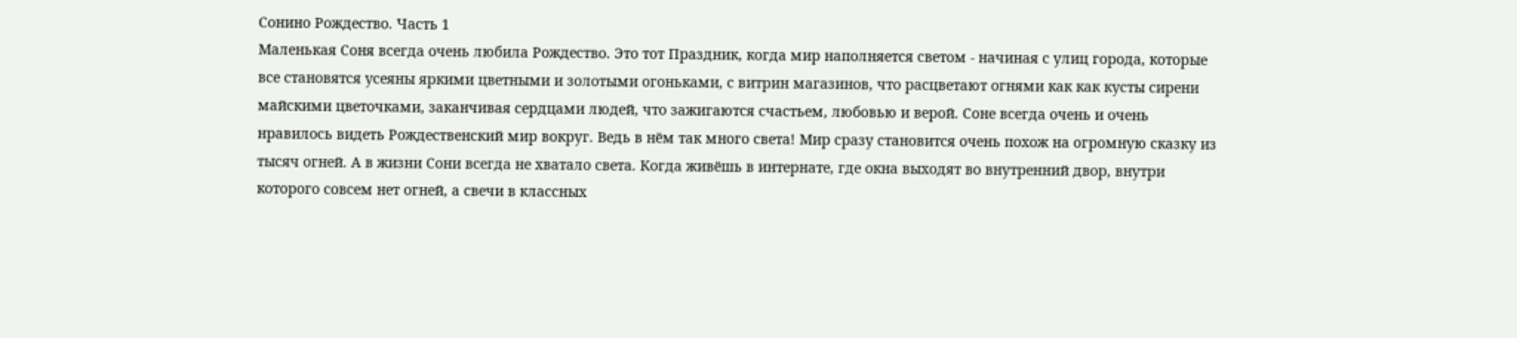Сонино Рождество. Часть 1
Маленькая Соня всегда очень любила Рождество. Это тот Праздник, когда мир наполняется светом - начиная с улиц города, которые все становятся усеяны яркими цветными и золотыми огоньками, с витрин магазинов, что расцветают огнями как как кусты сирени майскими цветочками, заканчивая сердцами людей, что зажигаются счастьем, любовью и верой. Соне всегда очень и очень нравилось видеть Рождественский мир вокруг. Ведь в нём так много света! Мир сразу становится очень похож на огромную сказку из тысяч огней. А в жизни Сони всегда не хватало света. Когда живёшь в интернате, где окна выходят во внутренний двор, внутри которого совсем нет огней, а свечи в классных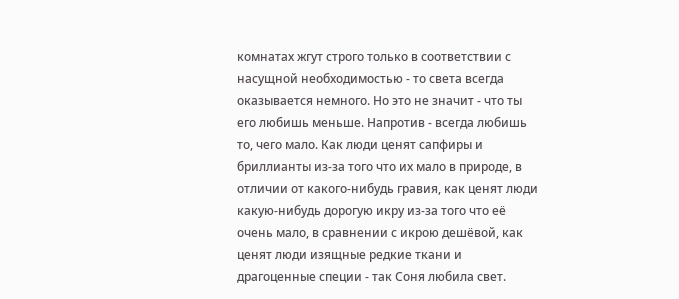комнатах жгут строго только в соответствии с насущной необходимостью - то света всегда оказывается немного. Но это не значит - что ты его любишь меньше. Напротив - всегда любишь то, чего мало. Как люди ценят сапфиры и бриллианты из-за того что их мало в природе, в отличии от какого-нибудь гравия, как ценят люди какую-нибудь дорогую икру из-за того что её очень мало, в сравнении с икрою дешёвой, как ценят люди изящные редкие ткани и драгоценные специи - так Соня любила свет.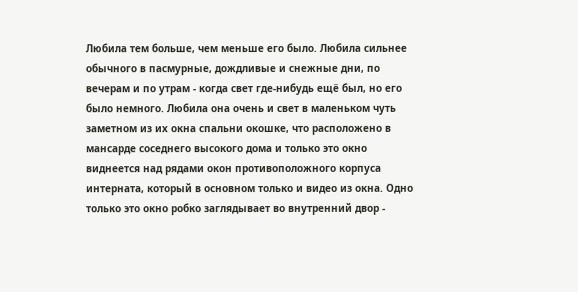Любила тем больше, чем меньше его было. Любила сильнее обычного в пасмурные, дождливые и снежные дни, по вечерам и по утрам - когда свет где-нибудь ещё был, но его было немного. Любила она очень и свет в маленьком чуть заметном из их окна спальни окошке, что расположено в мансарде соседнего высокого дома и только это окно виднеется над рядами окон противоположного корпуса интерната, который в основном только и видео из окна. Одно только это окно робко заглядывает во внутренний двор -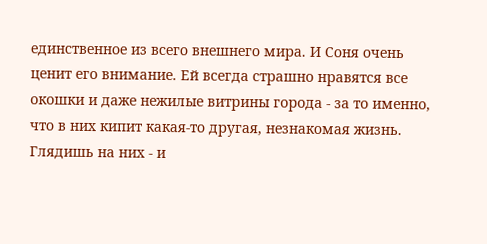единственное из всего внешнего мира. И Соня очень ценит его внимание. Ей всегда страшно нравятся все окошки и даже нежилые витрины города - за то именно, что в них кипит какая-то другая, незнакомая жизнь. Глядишь на них - и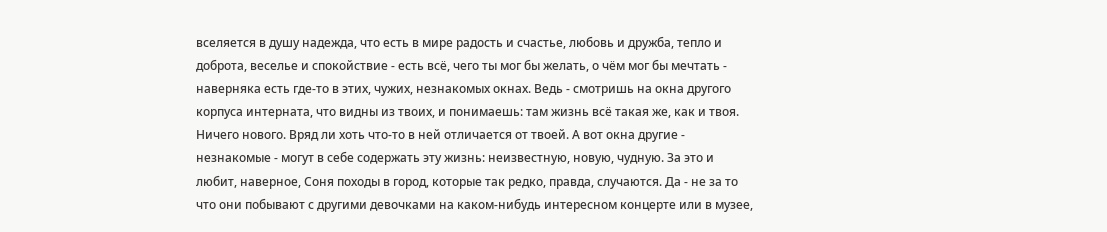вселяется в душу надежда, что есть в мире радость и счастье, любовь и дружба, тепло и доброта, веселье и спокойствие - есть всё, чего ты мог бы желать, о чём мог бы мечтать - наверняка есть где-то в этих, чужих, незнакомых окнах. Ведь - смотришь на окна другого корпуса интерната, что видны из твоих, и понимаешь: там жизнь всё такая же, как и твоя. Ничего нового. Вряд ли хоть что-то в ней отличается от твоей. А вот окна другие - незнакомые - могут в себе содержать эту жизнь: неизвестную, новую, чудную. За это и любит, наверное, Соня походы в город, которые так редко, правда, случаются. Да - не за то что они побывают с другими девочками на каком-нибудь интересном концерте или в музее,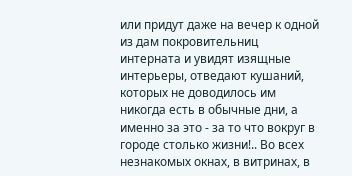или придут даже на вечер к одной из дам покровительниц интерната и увидят изящные интерьеры, отведают кушаний, которых не доводилось им никогда есть в обычные дни, а именно за это - за то что вокруг в городе столько жизни!.. Во всех незнакомых окнах, в витринах, в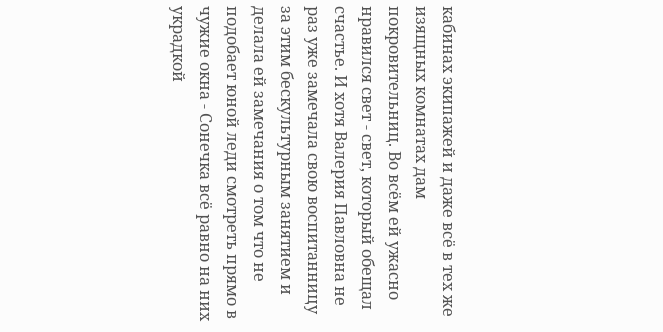кабинах экипажей и даже всё в тех же изящных комнатах дам покровительниц. Во всём ей ужасно нравился свет - свет, который обещал счастье. И хотя Валерия Павловна не раз уже замечала свою воспитанницу за этим бескультурным занятием и делала ей замечания о том что не подобает юной леди смотреть прямо в чужие окна - Сонечка всё равно на них украдкой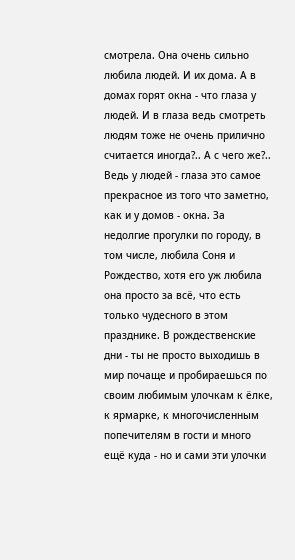смотрела. Она очень сильно любила людей. И их дома. А в домах горят окна - что глаза у людей. И в глаза ведь смотреть людям тоже не очень прилично считается иногда?.. А с чего же?.. Ведь у людей - глаза это самое прекрасное из того что заметно, как и у домов - окна. За недолгие прогулки по городу, в том числе, любила Соня и Рождество, хотя его уж любила она просто за всё, что есть только чудесного в этом празднике. В рождественские дни - ты не просто выходишь в мир почаще и пробираешься по своим любимым улочкам к ёлке, к ярмарке, к многочисленным попечителям в гости и много ещё куда - но и сами эти улочки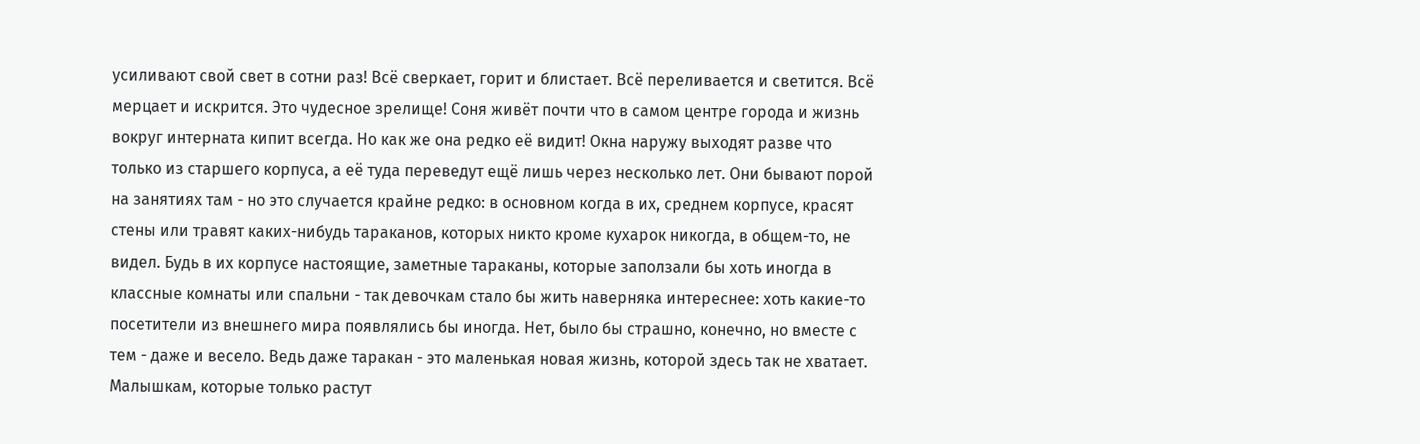усиливают свой свет в сотни раз! Всё сверкает, горит и блистает. Всё переливается и светится. Всё мерцает и искрится. Это чудесное зрелище! Соня живёт почти что в самом центре города и жизнь вокруг интерната кипит всегда. Но как же она редко её видит! Окна наружу выходят разве что только из старшего корпуса, а её туда переведут ещё лишь через несколько лет. Они бывают порой на занятиях там - но это случается крайне редко: в основном когда в их, среднем корпусе, красят стены или травят каких-нибудь тараканов, которых никто кроме кухарок никогда, в общем-то, не видел. Будь в их корпусе настоящие, заметные тараканы, которые заползали бы хоть иногда в классные комнаты или спальни - так девочкам стало бы жить наверняка интереснее: хоть какие-то посетители из внешнего мира появлялись бы иногда. Нет, было бы страшно, конечно, но вместе с тем - даже и весело. Ведь даже таракан - это маленькая новая жизнь, которой здесь так не хватает. Малышкам, которые только растут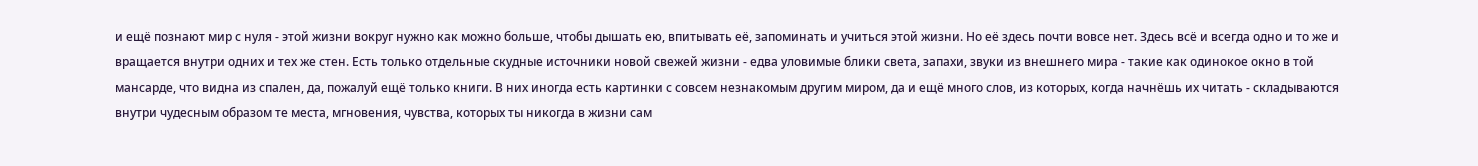и ещё познают мир с нуля - этой жизни вокруг нужно как можно больше, чтобы дышать ею, впитывать её, запоминать и учиться этой жизни. Но её здесь почти вовсе нет. Здесь всё и всегда одно и то же и вращается внутри одних и тех же стен. Есть только отдельные скудные источники новой свежей жизни - едва уловимые блики света, запахи, звуки из внешнего мира - такие как одинокое окно в той мансарде, что видна из спален, да, пожалуй ещё только книги. В них иногда есть картинки с совсем незнакомым другим миром, да и ещё много слов, из которых, когда начнёшь их читать - складываются внутри чудесным образом те места, мгновения, чувства, которых ты никогда в жизни сам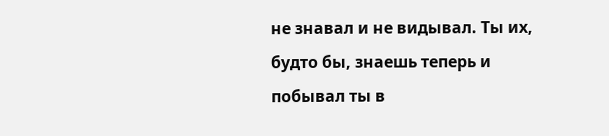не знавал и не видывал. Ты их, будто бы, знаешь теперь и побывал ты в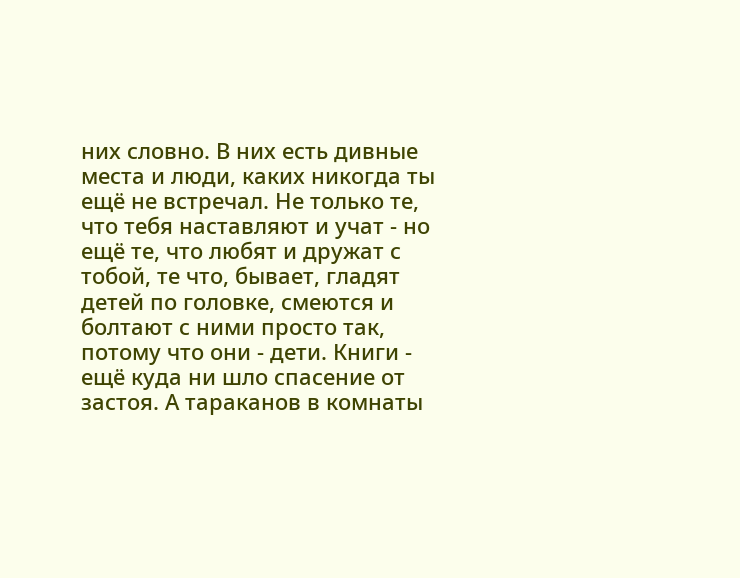них словно. В них есть дивные места и люди, каких никогда ты ещё не встречал. Не только те, что тебя наставляют и учат - но ещё те, что любят и дружат с тобой, те что, бывает, гладят детей по головке, смеются и болтают с ними просто так, потому что они - дети. Книги - ещё куда ни шло спасение от застоя. А тараканов в комнаты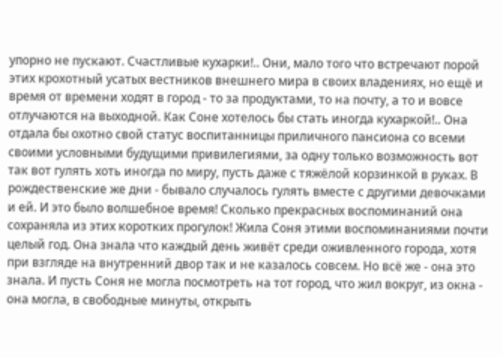упорно не пускают. Счастливые кухарки!.. Они, мало того что встречают порой этих крохотный усатых вестников внешнего мира в своих владениях, но ещё и время от времени ходят в город - то за продуктами, то на почту, а то и вовсе отлучаются на выходной. Как Соне хотелось бы стать иногда кухаркой!.. Она отдала бы охотно свой статус воспитанницы приличного пансиона со всеми своими условными будущими привилегиями, за одну только возможность вот так вот гулять хоть иногда по миру, пусть даже с тяжёлой корзинкой в руках. В рождественские же дни - бывало случалось гулять вместе с другими девочками и ей. И это было волшебное время! Сколько прекрасных воспоминаний она сохраняла из этих коротких прогулок! Жила Соня этими воспоминаниями почти целый год. Она знала что каждый день живёт среди оживленного города, хотя при взгляде на внутренний двор так и не казалось совсем. Но всё же - она это знала. И пусть Соня не могла посмотреть на тот город, что жил вокруг, из окна - она могла, в свободные минуты, открыть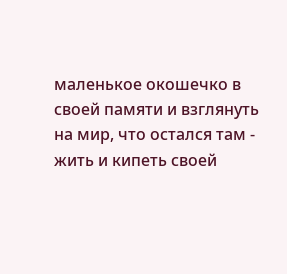маленькое окошечко в своей памяти и взглянуть на мир, что остался там - жить и кипеть своей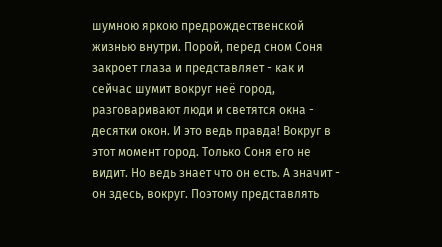шумною яркою предрождественской жизнью внутри. Порой, перед сном Соня закроет глаза и представляет - как и сейчас шумит вокруг неё город, разговаривают люди и светятся окна - десятки окон. И это ведь правда! Вокруг в этот момент город. Только Соня его не видит. Но ведь знает что он есть. А значит - он здесь, вокруг. Поэтому представлять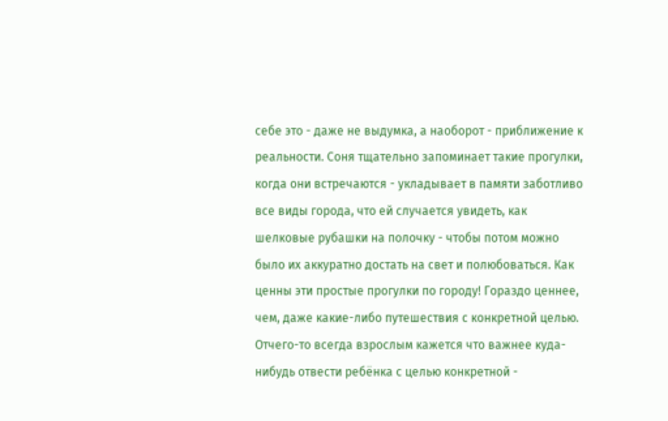себе это - даже не выдумка, а наоборот - приближение к реальности. Соня тщательно запоминает такие прогулки, когда они встречаются - укладывает в памяти заботливо все виды города, что ей случается увидеть, как шелковые рубашки на полочку - чтобы потом можно было их аккуратно достать на свет и полюбоваться. Как ценны эти простые прогулки по городу! Гораздо ценнее, чем, даже какие-либо путешествия с конкретной целью. Отчего-то всегда взрослым кажется что важнее куда-нибудь отвести ребёнка с целью конкретной -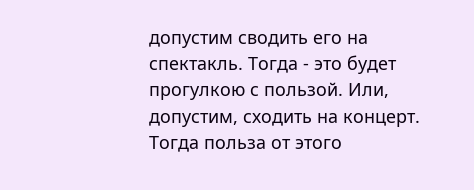допустим сводить его на спектакль. Тогда - это будет прогулкою с пользой. Или, допустим, сходить на концерт. Тогда польза от этого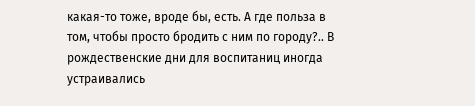какая-то тоже, вроде бы, есть. А где польза в том, чтобы просто бродить с ним по городу?.. В рождественские дни для воспитаниц иногда устраивались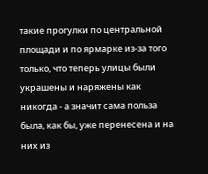такие прогулки по центральной площади и по ярмарке из-за того только, что теперь улицы были украшены и наряжены как никогда - а значит сама польза была, как бы, уже перенесена и на них из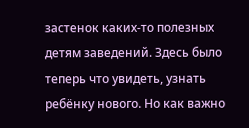застенок каких-то полезных детям заведений. Здесь было теперь что увидеть, узнать ребёнку нового. Но как важно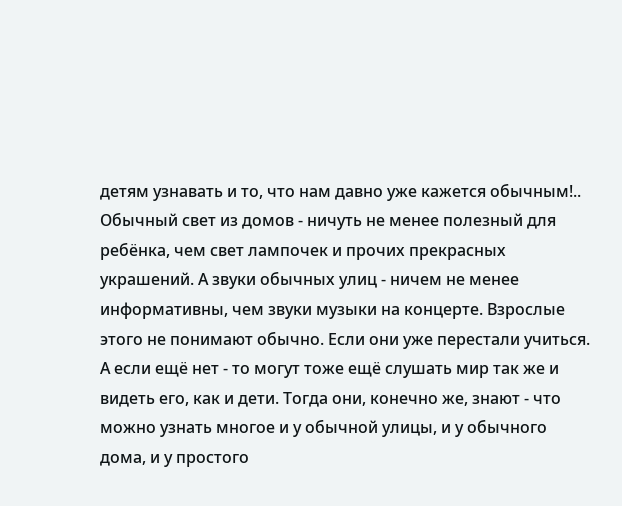детям узнавать и то, что нам давно уже кажется обычным!.. Обычный свет из домов - ничуть не менее полезный для ребёнка, чем свет лампочек и прочих прекрасных украшений. А звуки обычных улиц - ничем не менее информативны, чем звуки музыки на концерте. Взрослые этого не понимают обычно. Если они уже перестали учиться. А если ещё нет - то могут тоже ещё слушать мир так же и видеть его, как и дети. Тогда они, конечно же, знают - что можно узнать многое и у обычной улицы, и у обычного дома, и у простого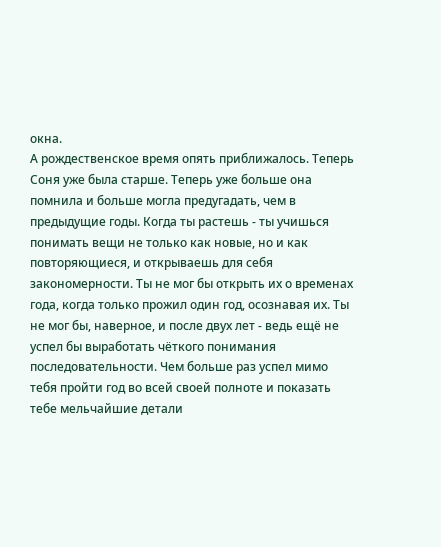окна.
А рождественское время опять приближалось. Теперь Соня уже была старше. Теперь уже больше она помнила и больше могла предугадать, чем в предыдущие годы. Когда ты растешь - ты учишься понимать вещи не только как новые, но и как повторяющиеся, и открываешь для себя закономерности. Ты не мог бы открыть их о временах года, когда только прожил один год, осознавая их. Ты не мог бы, наверное, и после двух лет - ведь ещё не успел бы выработать чёткого понимания последовательности. Чем больше раз успел мимо тебя пройти год во всей своей полноте и показать тебе мельчайшие детали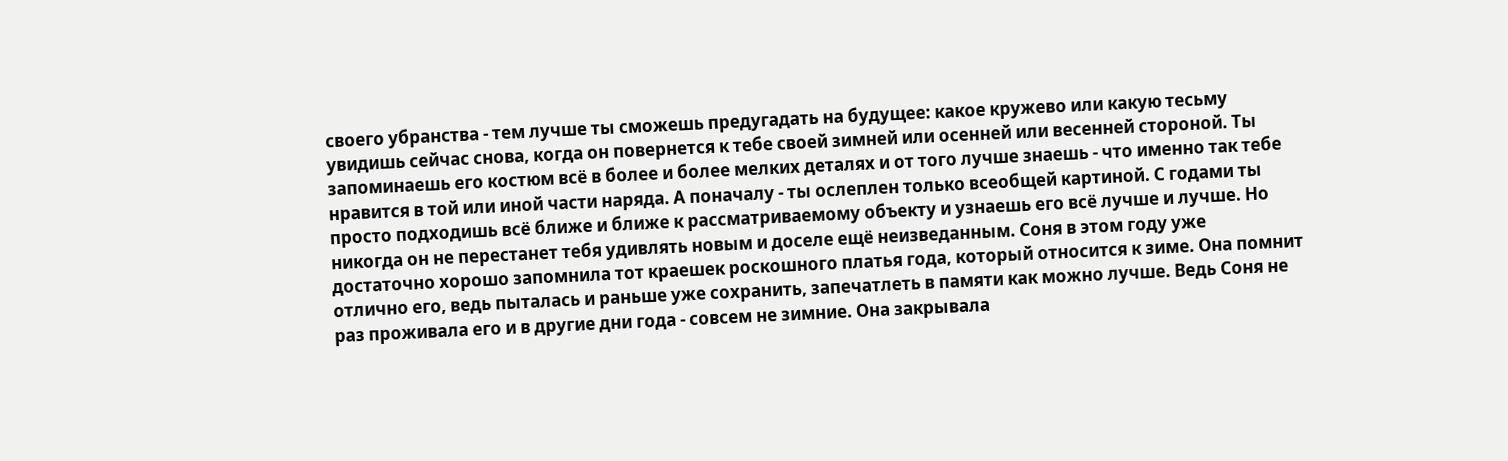своего убранства - тем лучше ты сможешь предугадать на будущее: какое кружево или какую тесьму увидишь сейчас снова, когда он повернется к тебе своей зимней или осенней или весенней стороной. Ты запоминаешь его костюм всё в более и более мелких деталях и от того лучше знаешь - что именно так тебе нравится в той или иной части наряда. А поначалу - ты ослеплен только всеобщей картиной. С годами ты просто подходишь всё ближе и ближе к рассматриваемому объекту и узнаешь его всё лучше и лучше. Но никогда он не перестанет тебя удивлять новым и доселе ещё неизведанным. Соня в этом году уже достаточно хорошо запомнила тот краешек роскошного платья года, который относится к зиме. Она помнит отлично его, ведь пыталась и раньше уже сохранить, запечатлеть в памяти как можно лучше. Ведь Соня не раз проживала его и в другие дни года - совсем не зимние. Она закрывала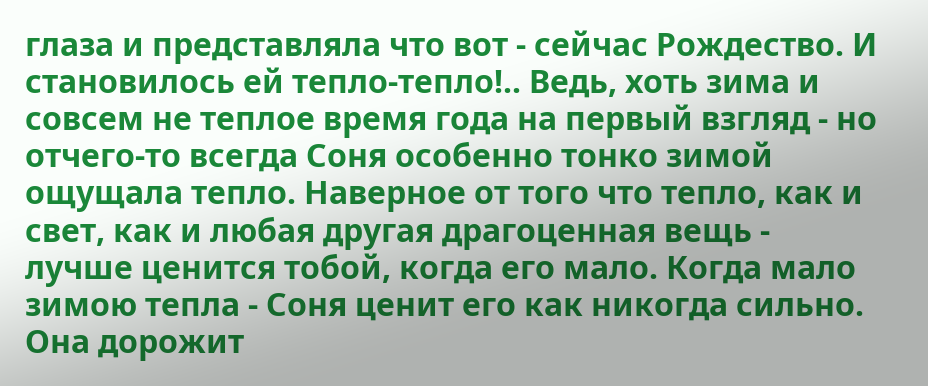глаза и представляла что вот - сейчас Рождество. И становилось ей тепло-тепло!.. Ведь, хоть зима и совсем не теплое время года на первый взгляд - но отчего-то всегда Соня особенно тонко зимой ощущала тепло. Наверное от того что тепло, как и свет, как и любая другая драгоценная вещь - лучше ценится тобой, когда его мало. Когда мало зимою тепла - Соня ценит его как никогда сильно. Она дорожит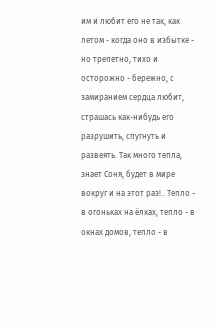им и любит его не так, как летом - когда оно в избытке - но трепетно, тихо и осторожно - бережно, с замиранием сердца любит, страшась как-нибудь его разрушить, спугнуть и развеять. Так много тепла, знает Соня, будет в мире вокруг и на этот раз!.. Тепло - в огоньках на ёлках, тепло - в окнах домов, тепло - в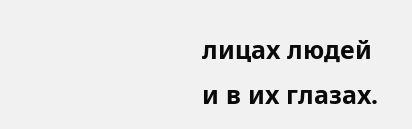лицах людей и в их глазах.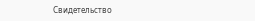Свидетельство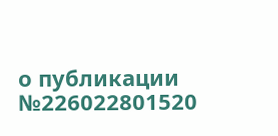о публикации №226022801520